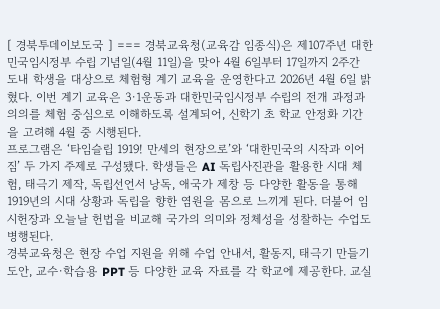[ 경북투데이보도국 ] === 경북교육청(교육감 임종식)은 제107주년 대한민국임시정부 수립 기념일(4월 11일)을 맞아 4월 6일부터 17일까지 2주간 도내 학생을 대상으로 체험형 계기 교육을 운영한다고 2026년 4월 6일 밝혔다. 이번 계기 교육은 3·1운동과 대한민국임시정부 수립의 전개 과정과 의의를 체험 중심으로 이해하도록 설계되어, 신학기 초 학교 안정화 기간을 고려해 4월 중 시행된다.
프로그램은 ‘타임슬립 1919! 만세의 현장으로’와 ‘대한민국의 시작과 이어짐’ 두 가지 주제로 구성됐다. 학생들은 AI 독립사진관을 활용한 시대 체험, 태극기 제작, 독립선언서 낭독, 애국가 제창 등 다양한 활동을 통해 1919년의 시대 상황과 독립을 향한 염원을 몸으로 느끼게 된다. 더불어 임시헌장과 오늘날 헌법을 비교해 국가의 의미와 정체성을 성찰하는 수업도 병행된다.
경북교육청은 현장 수업 지원을 위해 수업 안내서, 활동지, 태극기 만들기 도안, 교수·학습용 PPT 등 다양한 교육 자료를 각 학교에 제공한다. 교실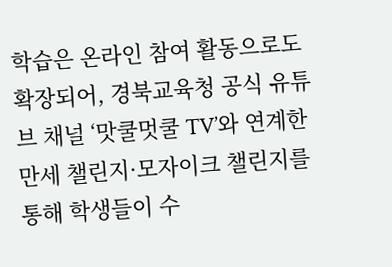학습은 온라인 참여 활동으로도 확장되어, 경북교육청 공식 유튜브 채널 ‘맛쿨멋쿨 TV’와 연계한 만세 챌린지·모자이크 챌린지를 통해 학생들이 수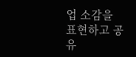업 소감을 표현하고 공유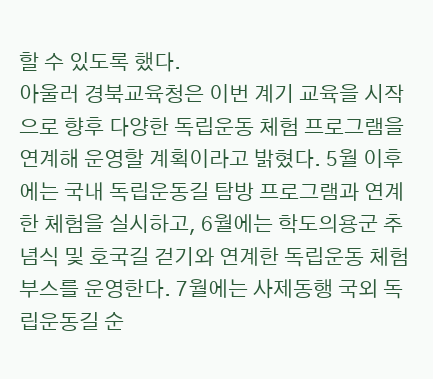할 수 있도록 했다.
아울러 경북교육청은 이번 계기 교육을 시작으로 향후 다양한 독립운동 체험 프로그램을 연계해 운영할 계획이라고 밝혔다. 5월 이후에는 국내 독립운동길 탐방 프로그램과 연계한 체험을 실시하고, 6월에는 학도의용군 추념식 및 호국길 걷기와 연계한 독립운동 체험 부스를 운영한다. 7월에는 사제동행 국외 독립운동길 순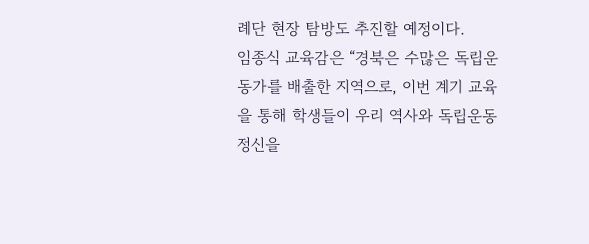례단 현장 탐방도 추진할 예정이다.
임종식 교육감은 “경북은 수많은 독립운동가를 배출한 지역으로, 이번 계기 교육을 통해 학생들이 우리 역사와 독립운동 정신을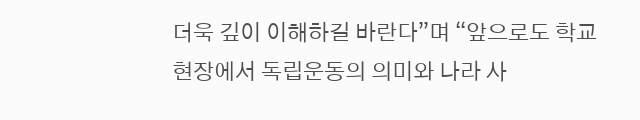더욱 깊이 이해하길 바란다”며 “앞으로도 학교 현장에서 독립운동의 의미와 나라 사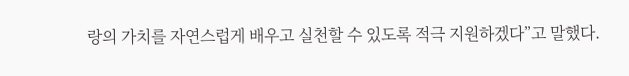랑의 가치를 자연스럽게 배우고 실천할 수 있도록 적극 지원하겠다”고 말했다.